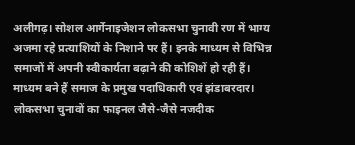अलीगढ़। सोशल आर्गेनाइजेशन लोकसभा चुनावी रण में भाग्य अजमा रहे प्रत्याशियों के निशाने पर हैं। इनके माध्यम से विभिन्न समाजों में अपनी स्वीकार्यता बढ़ाने की कोशिशें हो रही हैं। माध्यम बने हैं समाज के प्रमुख पदाधिकारी एवं झंडाबरदार। लोकसभा चुनावों का फाइनल जैसे-जैसे नजदीक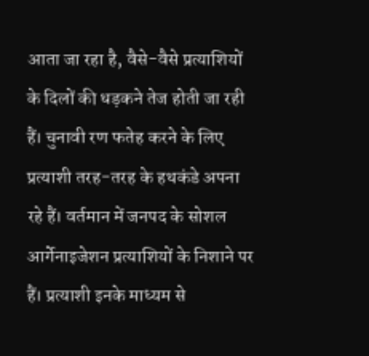आता जा रहा है, वैसे-वैसे प्रत्याशियों के दिलों की धड़कने तेज होती जा रही हैं। चुनावी रण फतेह करने के लिए प्रत्याशी तरह-तरह के हथकंडे अपना रहे हैं। वर्तमान में जनपद के सोशल आर्गेनाइजेशन प्रत्याशियों के निशाने पर हैं। प्रत्याशी इनके माध्यम से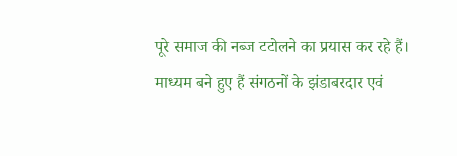पूरे समाज की नब्ज टटोलने का प्रयास कर रहे हैं। माध्यम बने हुए हैं संगठनों के झंडाबरदार एवं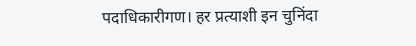पदाधिकारीगण। हर प्रत्याशी इन चुनिंदा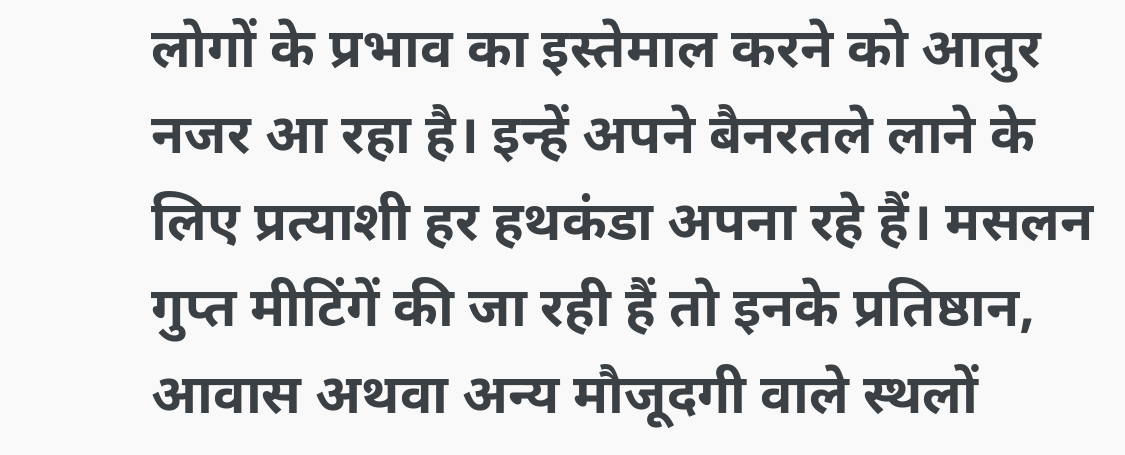लोगों के प्रभाव का इस्तेमाल करने को आतुर नजर आ रहा है। इन्हें अपने बैनरतले लाने के लिए प्रत्याशी हर हथकंडा अपना रहे हैं। मसलन गुप्त मीटिंगें की जा रही हैं तो इनके प्रतिष्ठान, आवास अथवा अन्य मौजूदगी वाले स्थलों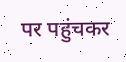पर पहुंचकर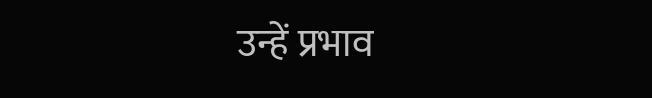उन्हें प्रभाव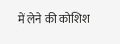में लेने की कोशिश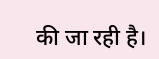की जा रही है।